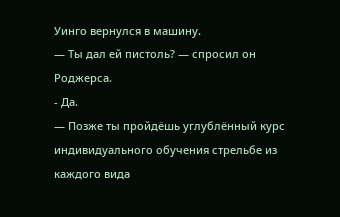Уинго вернулся в машину.
— Ты дал ей пистоль? — спросил он Роджерса.
- Да.
— Позже ты пройдёшь углублённый курс индивидуального обучения стрельбе из каждого вида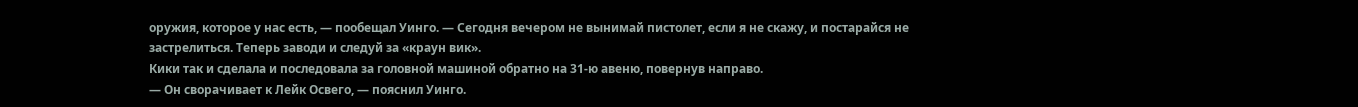оружия, которое у нас есть, — пообещал Уинго. — Сегодня вечером не вынимай пистолет, если я не скажу, и постарайся не застрелиться. Теперь заводи и следуй за «краун вик».
Кики так и сделала и последовала за головной машиной обратно на 31-ю авеню, повернув направо.
— Он сворачивает к Лейк Освего, — пояснил Уинго.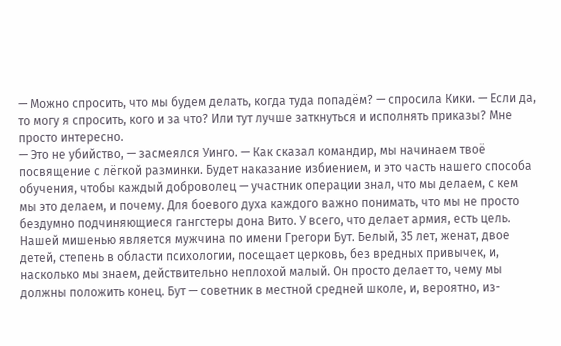— Можно спросить, что мы будем делать, когда туда попадём? — спросила Кики. — Если да, то могу я спросить, кого и за что? Или тут лучше заткнуться и исполнять приказы? Мне просто интересно.
— Это не убийство, — засмеялся Уинго. — Как сказал командир, мы начинаем твоё посвящение с лёгкой разминки. Будет наказание избиением, и это часть нашего способа обучения, чтобы каждый доброволец — участник операции знал, что мы делаем, с кем мы это делаем, и почему. Для боевого духа каждого важно понимать, что мы не просто бездумно подчиняющиеся гангстеры дона Вито. У всего, что делает армия, есть цель.
Нашей мишенью является мужчина по имени Грегори Бут. Белый, 35 лет, женат, двое детей, степень в области психологии, посещает церковь, без вредных привычек, и, насколько мы знаем, действительно неплохой малый. Он просто делает то, чему мы должны положить конец. Бут — советник в местной средней школе, и, вероятно, из-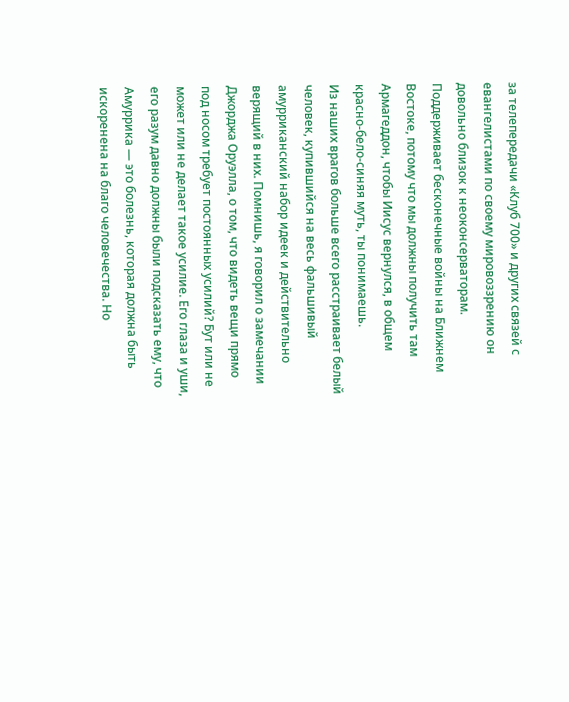за телепередачи «Клуб 700» и других связей с евангелистами по своему мировоззрению он довольно близок к неоконсерваторам. Поддерживает бесконечные войны на Ближнем Востоке, потому что мы должны получить там Армагеддон, чтобы Иисус вернулся, в общем красно-бело-синяя муть, ты понимаешь.
Из наших врагов больше всего расстраивает белый человек, купившийся на весь фальшивый амурриканский набор идеек и действительно верящий в них. Помнишь, я говорил о замечании Джорджа Оруэлла, о том, что видеть вещи прямо под носом требует постоянных усилий? Бут или не может или не делает такое усилие. Его глаза и уши, его разум давно должны были подсказать ему, что Амуррика — это болезнь, которая должна быть искоренена на благо человечества. Но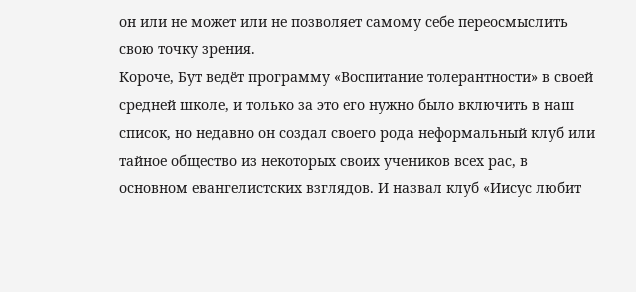он или не может или не позволяет самому себе переосмыслить свою точку зрения.
Короче, Бут ведёт программу «Воспитание толерантности» в своей средней школе, и только за это его нужно было включить в наш список, но недавно он создал своего рода неформальный клуб или тайное общество из некоторых своих учеников всех рас, в основном евангелистских взглядов. И назвал клуб «Иисус любит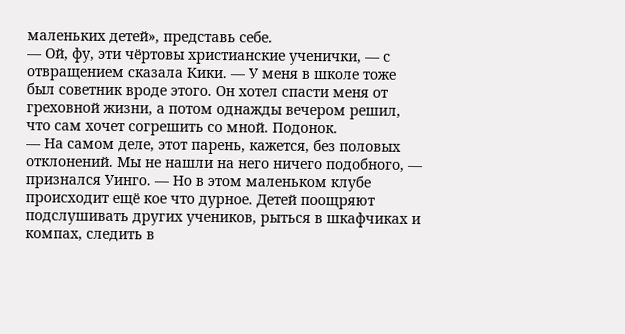маленьких детей», представь себе.
— Ой, фу, эти чёртовы христианские ученички, — с отвращением сказала Кики. — У меня в школе тоже был советник вроде этого. Он хотел спасти меня от греховной жизни, а потом однажды вечером решил, что сам хочет согрешить со мной. Подонок.
— На самом деле, этот парень, кажется, без половых отклонений. Мы не нашли на него ничего подобного, — признался Уинго. — Но в этом маленьком клубе происходит ещё кое что дурное. Детей поощряют подслушивать других учеников, рыться в шкафчиках и компах, следить в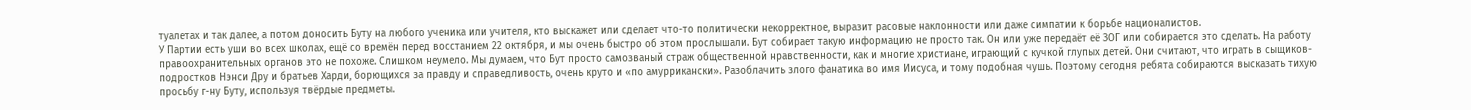туалетах и так далее, а потом доносить Буту на любого ученика или учителя, кто выскажет или сделает что-то политически некорректное, выразит расовые наклонности или даже симпатии к борьбе националистов.
У Партии есть уши во всех школах, ещё со времён перед восстанием 22 октября, и мы очень быстро об этом прослышали. Бут собирает такую информацию не просто так. Он или уже передаёт её ЗОГ или собирается это сделать. На работу правоохранительных органов это не похоже. Слишком неумело. Мы думаем, что Бут просто самозваный страж общественной нравственности, как и многие христиане, играющий с кучкой глупых детей. Они считают, что играть в сыщиков-подростков Нэнси Дру и братьев Харди, борющихся за правду и справедливость, очень круто и «по амуррикански». Разоблачить злого фанатика во имя Иисуса, и тому подобная чушь. Поэтому сегодня ребята собираются высказать тихую просьбу г-ну Буту, используя твёрдые предметы.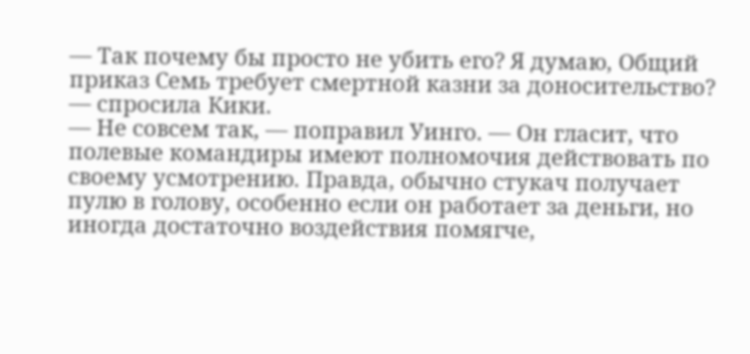— Так почему бы просто не убить его? Я думаю, Общий приказ Семь требует смертной казни за доносительство? — спросила Кики.
— Не совсем так, — поправил Уинго. — Он гласит, что полевые командиры имеют полномочия действовать по своему усмотрению. Правда, обычно стукач получает пулю в голову, особенно если он работает за деньги, но иногда достаточно воздействия помягче,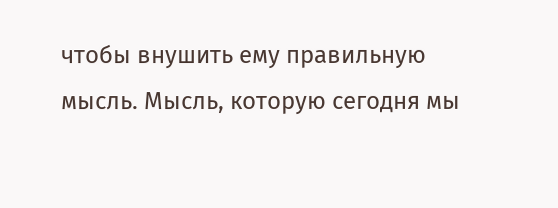чтобы внушить ему правильную мысль. Мысль, которую сегодня мы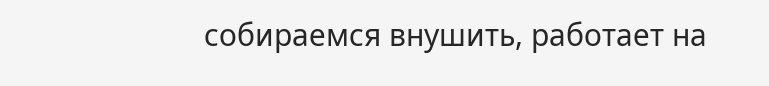собираемся внушить, работает на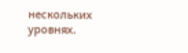нескольких уровнях.